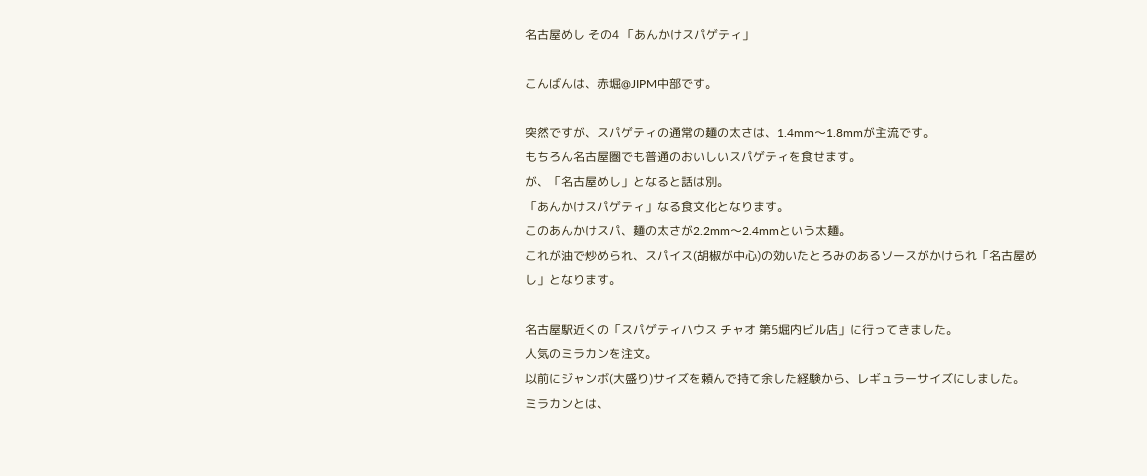名古屋めし その4 「あんかけスパゲティ」

こんばんは、赤堀@JIPM中部です。

突然ですが、スパゲティの通常の麺の太さは、1.4mm〜1.8mmが主流です。
もちろん名古屋圏でも普通のおいしいスパゲティを食せます。
が、「名古屋めし」となると話は別。
「あんかけスパゲティ」なる食文化となります。
このあんかけスパ、麺の太さが2.2mm〜2.4mmという太麺。
これが油で炒められ、スパイス(胡椒が中心)の効いたとろみのあるソースがかけられ「名古屋めし」となります。

名古屋駅近くの「スパゲティハウス チャオ 第5堀内ビル店」に行ってきました。
人気のミラカンを注文。
以前にジャンボ(大盛り)サイズを頼んで持て余した経験から、レギュラーサイズにしました。
ミラカンとは、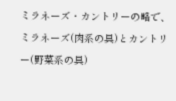ミラネーズ・カントリーの略で、ミラネーズ(肉系の具)とカントリー(野菜系の具)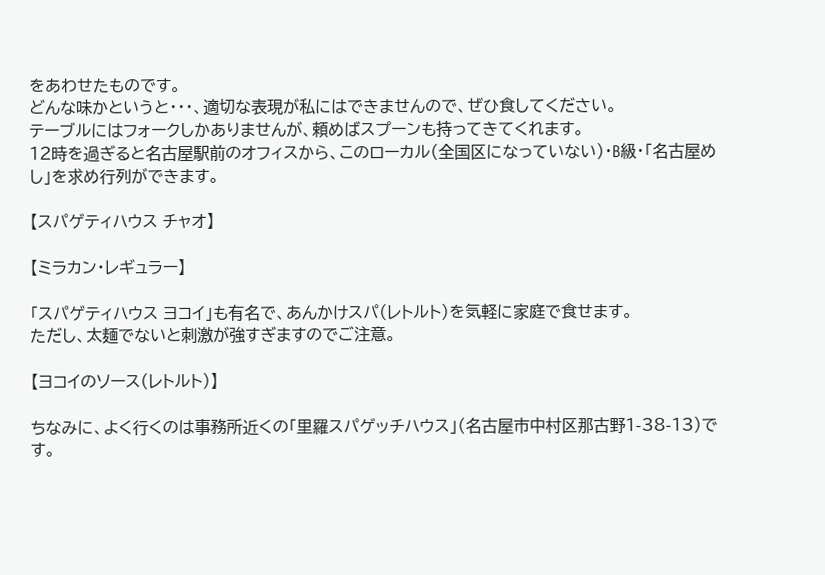をあわせたものです。
どんな味かというと・・・、適切な表現が私にはできませんので、ぜひ食してください。
テーブルにはフォークしかありませんが、頼めばスプーンも持ってきてくれます。
12時を過ぎると名古屋駅前のオフィスから、このローカル(全国区になっていない)・B級・「名古屋めし」を求め行列ができます。

【スパゲティハウス チャオ】

【ミラカン・レギュラー】

「スパゲティハウス ヨコイ」も有名で、あんかけスパ(レトルト)を気軽に家庭で食せます。
ただし、太麺でないと刺激が強すぎますのでご注意。

【ヨコイのソース(レトルト)】

ちなみに、よく行くのは事務所近くの「里羅スパゲッチハウス」(名古屋市中村区那古野1-38-13)です。